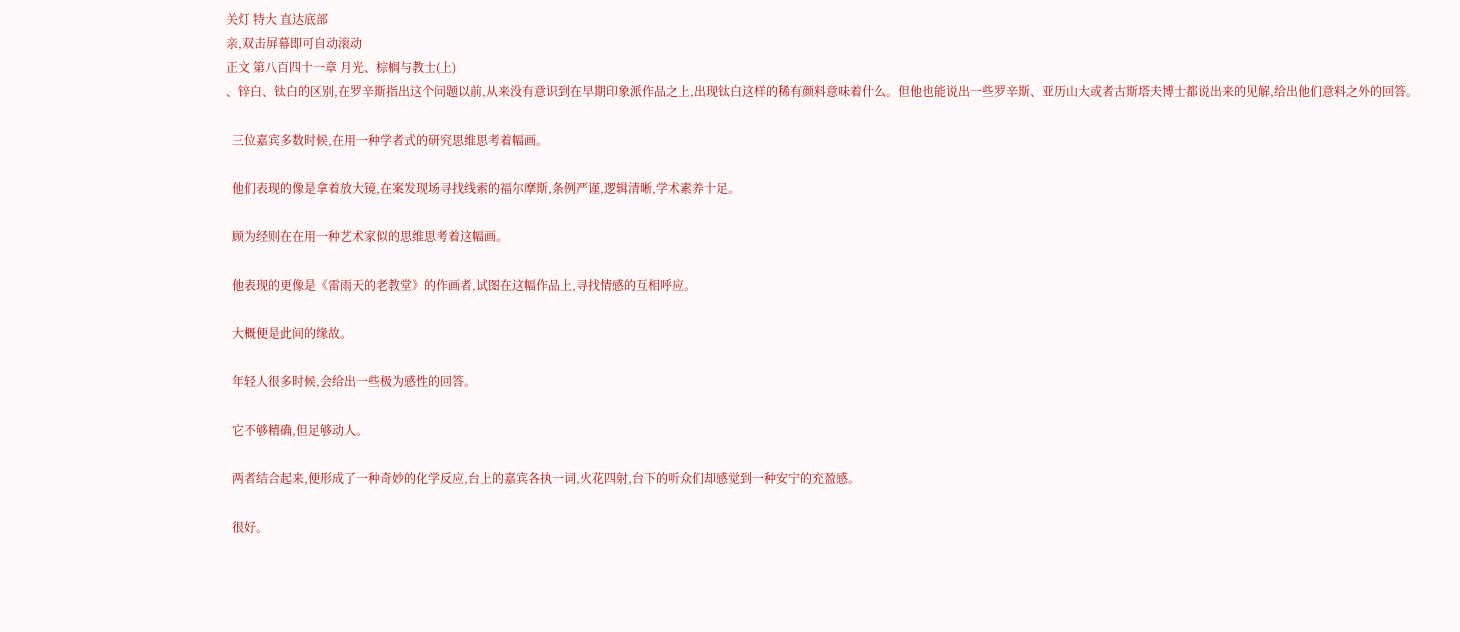关灯 特大 直达底部
亲,双击屏幕即可自动滚动
正文 第八百四十一章 月光、棕榈与教士(上)
、锌白、钛白的区别,在罗辛斯指出这个问题以前,从来没有意识到在早期印象派作品之上,出现钛白这样的稀有颜料意味着什么。但他也能说出一些罗辛斯、亚历山大或者古斯塔夫博士都说出来的见解,给出他们意料之外的回答。

  三位嘉宾多数时候,在用一种学者式的研究思维思考着幅画。

  他们表现的像是拿着放大镜,在案发现场寻找线索的福尔摩斯,条例严谨,逻辑清晰,学术素养十足。

  顾为经则在在用一种艺术家似的思维思考着这幅画。

  他表现的更像是《雷雨天的老教堂》的作画者,试图在这幅作品上,寻找情感的互相呼应。

  大概便是此间的缘故。

  年轻人很多时候,会给出一些极为感性的回答。

  它不够精确,但足够动人。

  两者结合起来,便形成了一种奇妙的化学反应,台上的嘉宾各执一词,火花四射,台下的听众们却感觉到一种安宁的充盈感。

  很好。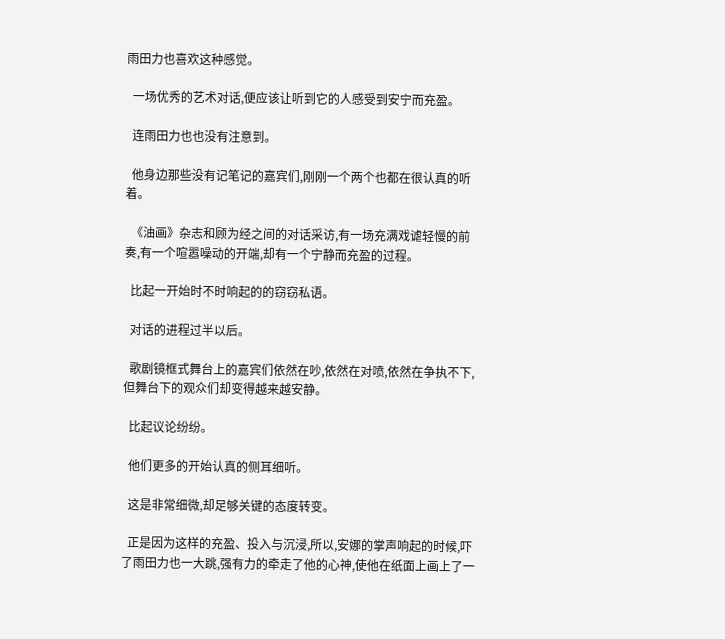雨田力也喜欢这种感觉。

  一场优秀的艺术对话,便应该让听到它的人感受到安宁而充盈。

  连雨田力也也没有注意到。

  他身边那些没有记笔记的嘉宾们,刚刚一个两个也都在很认真的听着。

  《油画》杂志和顾为经之间的对话采访,有一场充满戏谑轻慢的前奏,有一个喧嚣噪动的开端,却有一个宁静而充盈的过程。

  比起一开始时不时响起的的窃窃私语。

  对话的进程过半以后。

  歌剧镜框式舞台上的嘉宾们依然在吵,依然在对喷,依然在争执不下,但舞台下的观众们却变得越来越安静。

  比起议论纷纷。

  他们更多的开始认真的侧耳细听。

  这是非常细微,却足够关键的态度转变。

  正是因为这样的充盈、投入与沉浸,所以,安娜的掌声响起的时候,吓了雨田力也一大跳,强有力的牵走了他的心神,使他在纸面上画上了一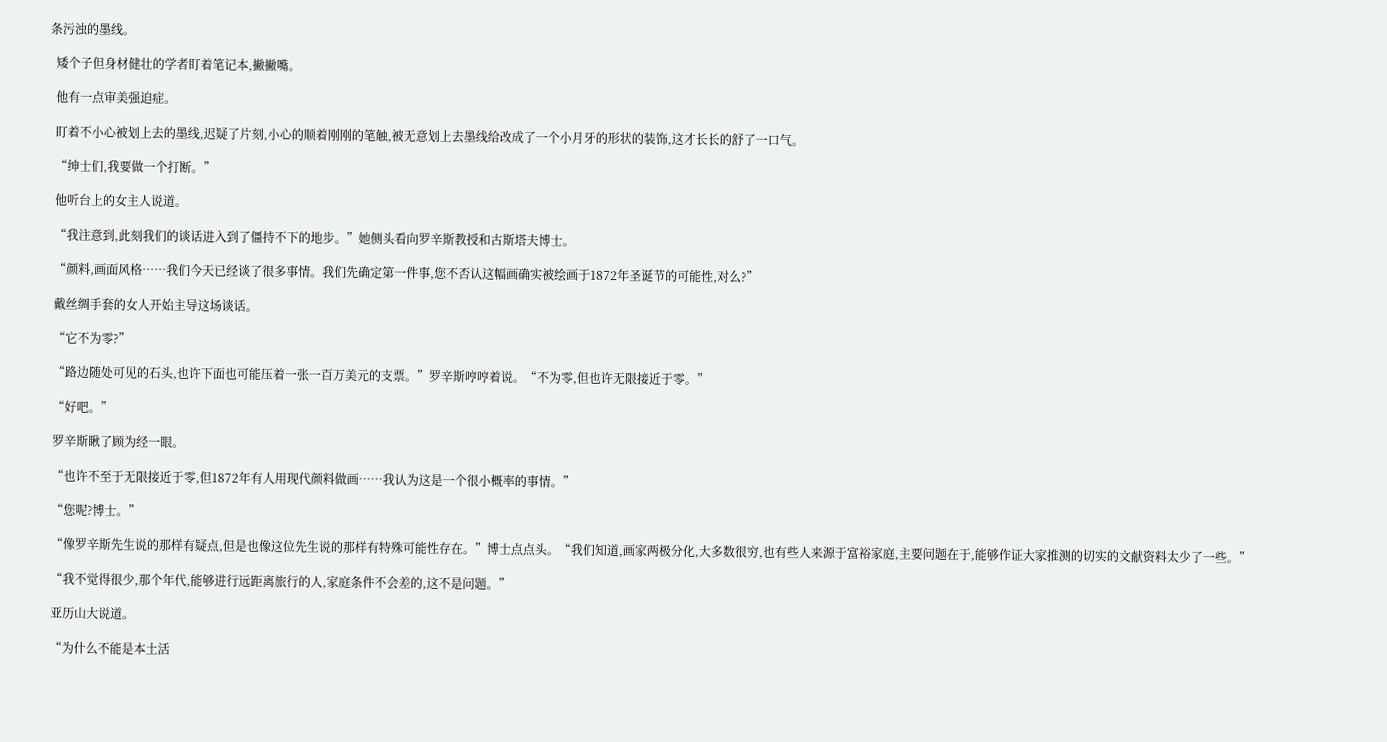条污浊的墨线。

  矮个子但身材健壮的学者盯着笔记本,撇撇嘴。

  他有一点审美强迫症。

  盯着不小心被划上去的墨线,迟疑了片刻,小心的顺着刚刚的笔触,被无意划上去墨线给改成了一个小月牙的形状的装饰,这才长长的舒了一口气。

  “绅士们,我要做一个打断。”

  他听台上的女主人说道。

  “我注意到,此刻我们的谈话进入到了僵持不下的地步。”她侧头看向罗辛斯教授和古斯塔夫博士。

  “颜料,画面风格……我们今天已经谈了很多事情。我们先确定第一件事,您不否认这幅画确实被绘画于1872年圣诞节的可能性,对么?”

  戴丝绸手套的女人开始主导这场谈话。

  “它不为零?”

  “路边随处可见的石头,也许下面也可能压着一张一百万美元的支票。”罗辛斯哼哼着说。“不为零,但也许无限接近于零。”

  “好吧。”

  罗辛斯瞅了顾为经一眼。

  “也许不至于无限接近于零,但1872年有人用现代颜料做画……我认为这是一个很小概率的事情。”

  “您呢?博士。”

  “像罗辛斯先生说的那样有疑点,但是也像这位先生说的那样有特殊可能性存在。”博士点点头。“我们知道,画家两极分化,大多数很穷,也有些人来源于富裕家庭,主要问题在于,能够作证大家推测的切实的文献资料太少了一些。”

  “我不觉得很少,那个年代,能够进行远距离旅行的人,家庭条件不会差的,这不是问题。”

  亚历山大说道。

  “为什么不能是本土活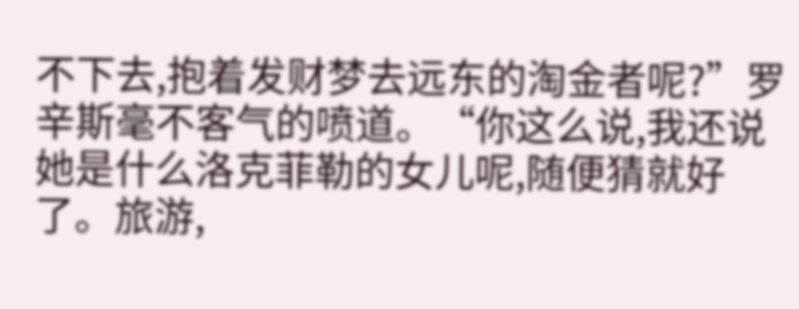不下去,抱着发财梦去远东的淘金者呢?”罗辛斯毫不客气的喷道。“你这么说,我还说她是什么洛克菲勒的女儿呢,随便猜就好了。旅游,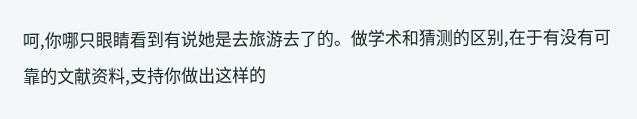呵,你哪只眼睛看到有说她是去旅游去了的。做学术和猜测的区别,在于有没有可靠的文献资料,支持你做出这样的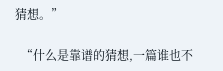猜想。”

  “什么是靠谱的猜想,一篇谁也不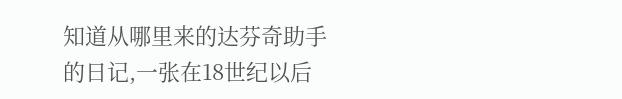知道从哪里来的达芬奇助手的日记,一张在18世纪以后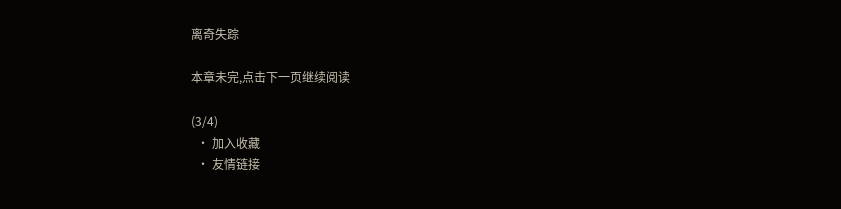离奇失踪

本章未完,点击下一页继续阅读

(3/4)
  • 加入收藏
  • 友情链接